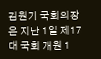김원기 국회의장은 지난 1일 제17대 국회 개원 1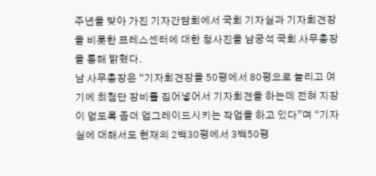주년을 맞아 가진 기자간담회에서 국회 기자실과 기자회견장을 비롯한 프레스센터에 대한 청사진을 남궁석 국회 사무총장을 통해 밝혔다.
남 사무총장은 “기자회견장을 50평에서 80평으로 늘리고 여기에 최첨단 장비를 집어넣어서 기자회견을 하는데 전혀 지장이 없도록 좀더 업그레이드시키는 작업을 하고 있다”며 “기자실에 대해서도 현재의 2백30평에서 3백50평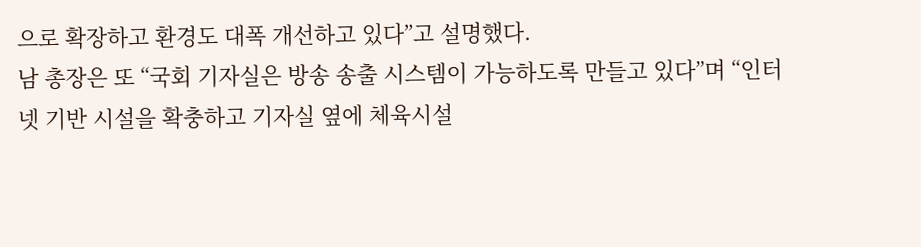으로 확장하고 환경도 대폭 개선하고 있다”고 설명했다.
남 총장은 또 “국회 기자실은 방송 송출 시스템이 가능하도록 만들고 있다”며 “인터넷 기반 시설을 확충하고 기자실 옆에 체육시설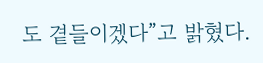도 곁들이겠다”고 밝혔다.